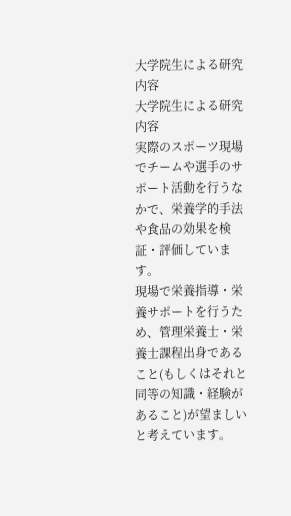大学院生による研究内容
大学院生による研究内容
実際のスポーツ現場でチームや選手のサポート活動を行うなかで、栄養学的手法や食品の効果を検証・評価しています。
現場で栄養指導・栄養サポートを行うため、管理栄養士・栄養士課程出身であること(もしくはそれと同等の知識・経験があること)が望ましいと考えています。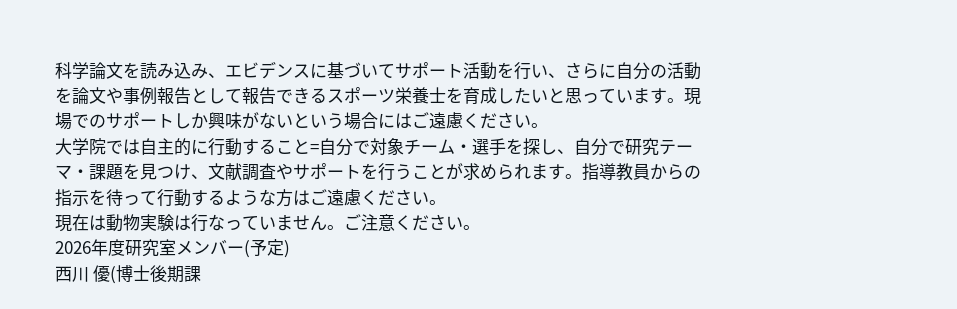科学論文を読み込み、エビデンスに基づいてサポート活動を行い、さらに自分の活動を論文や事例報告として報告できるスポーツ栄養士を育成したいと思っています。現場でのサポートしか興味がないという場合にはご遠慮ください。
大学院では自主的に行動すること=自分で対象チーム・選手を探し、自分で研究テーマ・課題を見つけ、文献調査やサポートを行うことが求められます。指導教員からの指示を待って行動するような方はご遠慮ください。
現在は動物実験は行なっていません。ご注意ください。
2026年度研究室メンバー(予定)
西川 優(博士後期課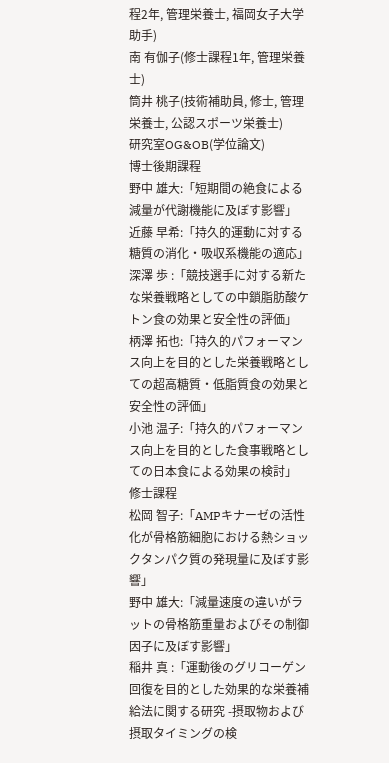程2年, 管理栄養士, 福岡女子大学 助手)
南 有伽子(修士課程1年, 管理栄養士)
筒井 桃子(技術補助員, 修士, 管理栄養士, 公認スポーツ栄養士)
研究室OG&OB(学位論文)
博士後期課程
野中 雄大:「短期間の絶食による減量が代謝機能に及ぼす影響」
近藤 早希:「持久的運動に対する糖質の消化・吸収系機能の適応」
深澤 歩 :「競技選手に対する新たな栄養戦略としての中鎖脂肪酸ケトン食の効果と安全性の評価」
柄澤 拓也:「持久的パフォーマンス向上を目的とした栄養戦略としての超高糖質・低脂質食の効果と安全性の評価」
小池 温子:「持久的パフォーマンス向上を目的とした食事戦略としての日本食による効果の検討」
修士課程
松岡 智子:「AMPキナーゼの活性化が骨格筋細胞における熱ショックタンパク質の発現量に及ぼす影響」
野中 雄大:「減量速度の違いがラットの骨格筋重量およびその制御因子に及ぼす影響」
稲井 真 :「運動後のグリコーゲン回復を目的とした効果的な栄養補給法に関する研究 -摂取物および摂取タイミングの検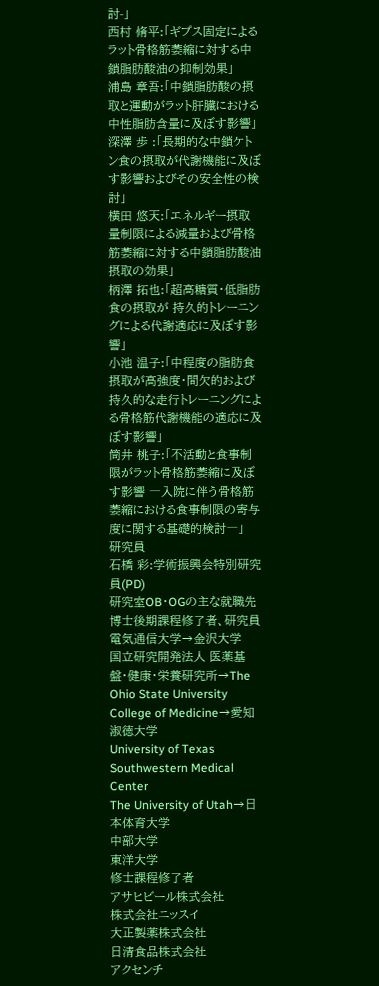討-」
西村 脩平:「ギプス固定によるラット骨格筋萎縮に対する中鎖脂肪酸油の抑制効果」
浦島 章吾:「中鎖脂肪酸の摂取と運動がラット肝臓における中性脂肪含量に及ぼす影響」
深澤 歩 :「長期的な中鎖ケトン食の摂取が代謝機能に及ぼす影響およびその安全性の検討」
横田 悠天:「エネルギー摂取量制限による減量および骨格筋萎縮に対する中鎖脂肪酸油摂取の効果」
柄澤 拓也:「超高糖質・低脂肪食の摂取が 持久的トレーニングによる代謝適応に及ぼす影響」
小池 温子:「中程度の脂肪食摂取が高強度・間欠的および持久的な走行トレーニングによる骨格筋代謝機能の適応に及ぼす影響」
筒井 桃子:「不活動と食事制限がラット骨格筋萎縮に及ぼす影響 ―入院に伴う骨格筋萎縮における食事制限の寄与度に関する基礎的検討―」
研究員
石橋 彩:学術振興会特別研究員(PD)
研究室OB・OGの主な就職先
博士後期課程修了者、研究員
電気通信大学→金沢大学
国立研究開発法人 医薬基盤・健康・栄養研究所→The Ohio State University College of Medicine→愛知淑徳大学
University of Texas Southwestern Medical Center
The University of Utah→日本体育大学
中部大学
東洋大学
修士課程修了者
アサヒビール株式会社
株式会社ニッスイ
大正製薬株式会社
日清食品株式会社
アクセンチ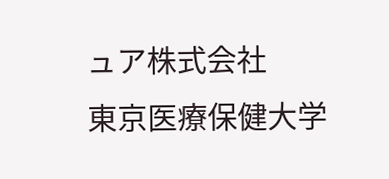ュア株式会社
東京医療保健大学